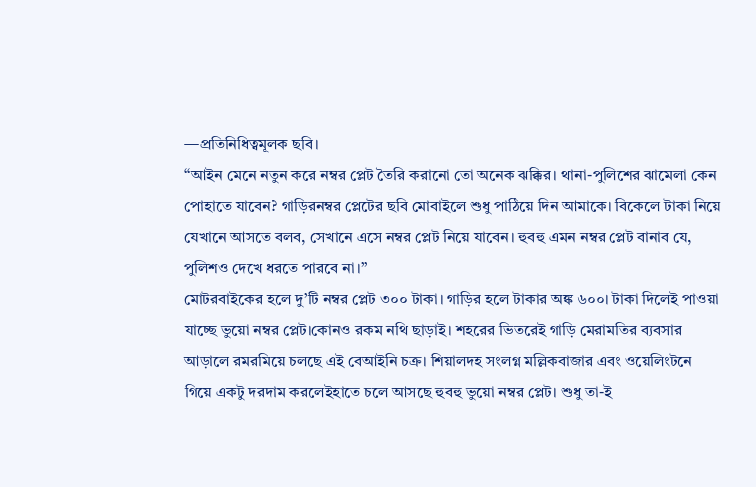—প্রতিনিধিত্বমূলক ছবি।
‘‘আইন মেনে নতুন করে নম্বর প্লেট তৈরি করানো তো অনেক ঝক্কির। থানা-পুলিশের ঝামেলা কেন পোহাতে যাবেন? গাড়িরনম্বর প্লেটের ছবি মোবাইলে শুধু পাঠিয়ে দিন আমাকে। বিকেলে টাকা নিয়ে যেখানে আসতে বলব, সেখানে এসে নম্বর প্লেট নিয়ে যাবেন। হুবহু এমন নম্বর প্লেট বানাব যে, পুলিশও দেখে ধরতে পারবে না।’’
মোটরবাইকের হলে দু’টি নম্বর প্লেট ৩০০ টাকা। গাড়ির হলে টাকার অঙ্ক ৬০০। টাকা দিলেই পাওয়া যাচ্ছে ভুয়ো নম্বর প্লেট।কোনও রকম নথি ছাড়াই। শহরের ভিতরেই গাড়ি মেরামতির ব্যবসার আড়ালে রমরমিয়ে চলছে এই বেআইনি চক্র। শিয়ালদহ সংলগ্ন মল্লিকবাজার এবং ওয়েলিংটনে গিয়ে একটু দরদাম করলেইহাতে চলে আসছে হুবহু ভুয়ো নম্বর প্লেট। শুধু তা-ই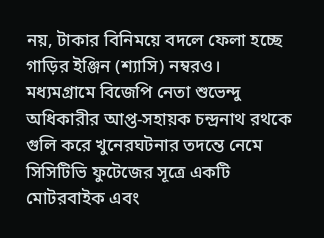নয়, টাকার বিনিময়ে বদলে ফেলা হচ্ছে গাড়ির ইঞ্জিন (শ্যাসি) নম্বরও।
মধ্যমগ্রামে বিজেপি নেতা শুভেন্দু অধিকারীর আপ্ত-সহায়ক চন্দ্রনাথ রথকে গুলি করে খুনেরঘটনার তদন্তে নেমে সিসিটিভি ফুটেজের সূত্রে একটি মোটরবাইক এবং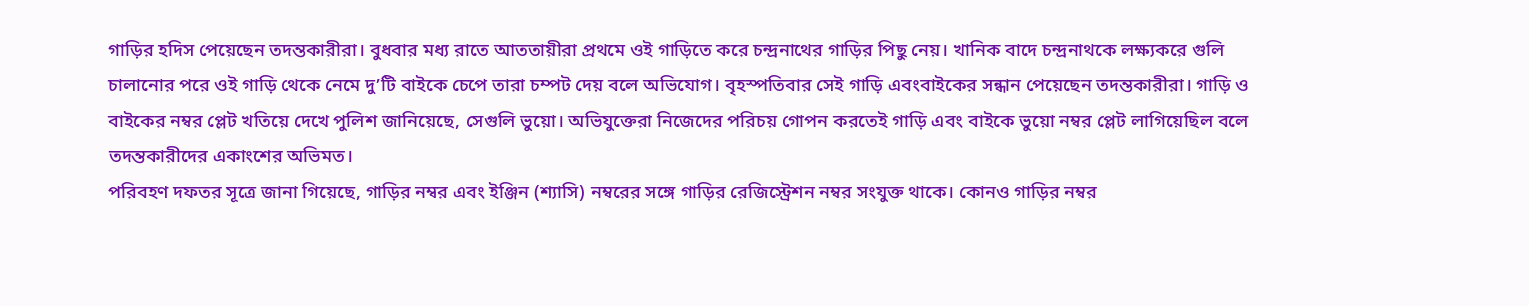গাড়ির হদিস পেয়েছেন তদন্তকারীরা। বুধবার মধ্য রাতে আততায়ীরা প্রথমে ওই গাড়িতে করে চন্দ্রনাথের গাড়ির পিছু নেয়। খানিক বাদে চন্দ্রনাথকে লক্ষ্যকরে গুলি চালানোর পরে ওই গাড়ি থেকে নেমে দু’টি বাইকে চেপে তারা চম্পট দেয় বলে অভিযোগ। বৃহস্পতিবার সেই গাড়ি এবংবাইকের সন্ধান পেয়েছেন তদন্তকারীরা। গাড়ি ও বাইকের নম্বর প্লেট খতিয়ে দেখে পুলিশ জানিয়েছে, সেগুলি ভুয়ো। অভিযুক্তেরা নিজেদের পরিচয় গোপন করতেই গাড়ি এবং বাইকে ভুয়ো নম্বর প্লেট লাগিয়েছিল বলে তদন্তকারীদের একাংশের অভিমত।
পরিবহণ দফতর সূত্রে জানা গিয়েছে, গাড়ির নম্বর এবং ইঞ্জিন (শ্যাসি) নম্বরের সঙ্গে গাড়ির রেজিস্ট্রেশন নম্বর সংযুক্ত থাকে। কোনও গাড়ির নম্বর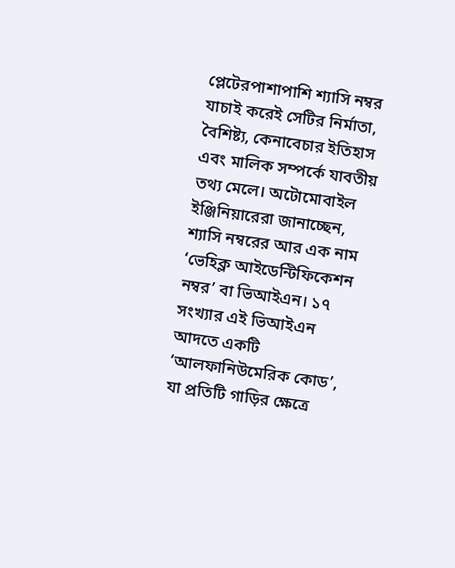প্লেটেরপাশাপাশি শ্যাসি নম্বর যাচাই করেই সেটির নির্মাতা, বৈশিষ্ট্য, কেনাবেচার ইতিহাস এবং মালিক সম্পর্কে যাবতীয় তথ্য মেলে। অটোমোবাইল ইঞ্জিনিয়ারেরা জানাচ্ছেন, শ্যাসি নম্বরের আর এক নাম ‘ভেহিক্ল আইডেন্টিফিকেশন নম্বর’ বা ভিআইএন। ১৭ সংখ্যার এই ভিআইএন আদতে একটি ‘আলফানিউমেরিক কোড’, যা প্রতিটি গাড়ির ক্ষেত্রে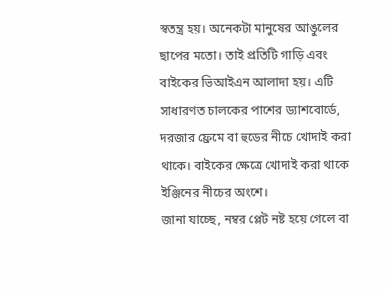স্বতন্ত্র হয়। অনেকটা মানুষের আঙুলের ছাপের মতো। তাই প্রতিটি গাড়ি এবং বাইকের ভিআইএন আলাদা হয়। এটি সাধারণত চালকের পাশের ড্যাশবোর্ডে, দরজার ফ্রেমে বা হুডের নীচে খোদাই করা থাকে। বাইকের ক্ষেত্রে খোদাই করা থাকে ইঞ্জিনের নীচের অংশে।
জানা যাচ্ছে, নম্বর প্লেট নষ্ট হয়ে গেলে বা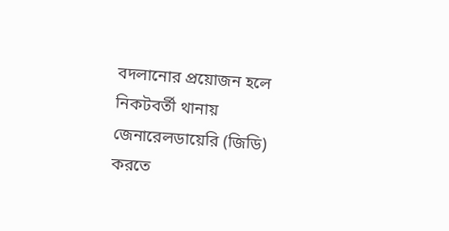বদলানোর প্রয়োজন হলে নিকটবর্তী থানায় জেনারেলডায়েরি (জিডি) করতে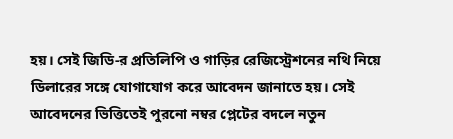হয়। সেই জিডি-র প্রতিলিপি ও গাড়ির রেজিস্ট্রেশনের নথি নিয়ে ডিলারের সঙ্গে যোগাযোগ করে আবেদন জানাতে হয়। সেই আবেদনের ভিত্তিতেই পুরনো নম্বর প্লেটের বদলে নতুন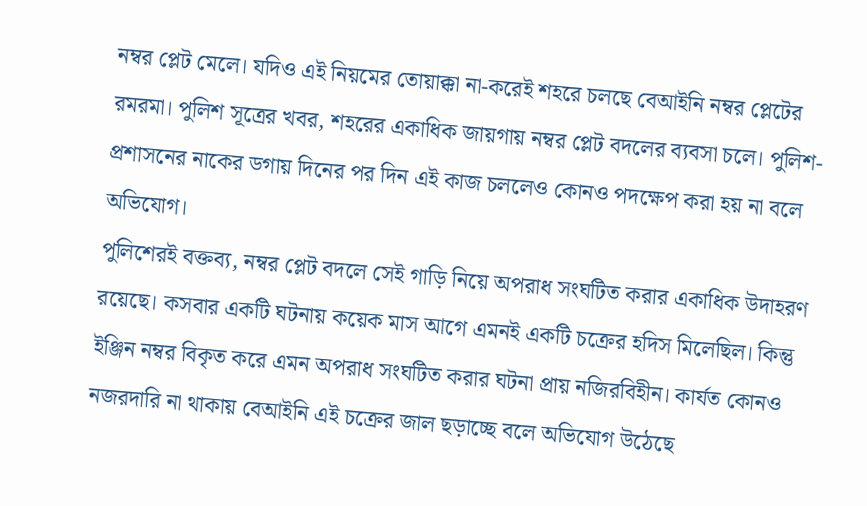নম্বর প্লেট মেলে। যদিও এই নিয়মের তোয়াক্কা না-করেই শহরে চলছে বেআইনি নম্বর প্লেটের রমরমা। পুলিশ সূত্রের খবর, শহরের একাধিক জায়গায় নম্বর প্লেট বদলের ব্যবসা চলে। পুলিশ-প্রশাসনের নাকের ডগায় দিনের পর দিন এই কাজ চললেও কোনও পদক্ষেপ করা হয় না বলে অভিযোগ।
পুলিশেরই বক্তব্য, নম্বর প্লেট বদলে সেই গাড়ি নিয়ে অপরাধ সংঘটিত করার একাধিক উদাহরণ রয়েছে। কসবার একটি ঘটনায় কয়েক মাস আগে এমনই একটি চক্রের হদিস মিলেছিল। কিন্তু ইঞ্জিন নম্বর বিকৃত করে এমন অপরাধ সংঘটিত করার ঘটনা প্রায় নজিরবিহীন। কার্যত কোনও নজরদারি না থাকায় বেআইনি এই চক্রের জাল ছড়াচ্ছে বলে অভিযোগ উঠেছে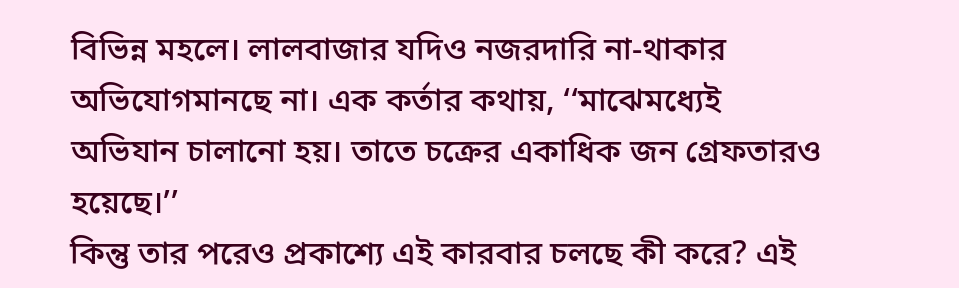বিভিন্ন মহলে। লালবাজার যদিও নজরদারি না-থাকার অভিযোগমানছে না। এক কর্তার কথায়, ‘‘মাঝেমধ্যেই অভিযান চালানো হয়। তাতে চক্রের একাধিক জন গ্রেফতারও হয়েছে।’’
কিন্তু তার পরেও প্রকাশ্যে এই কারবার চলছে কী করে? এই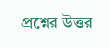প্রশ্নের উত্তর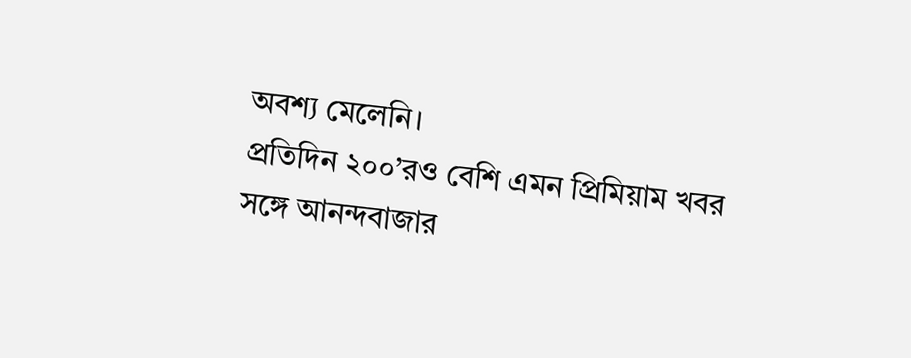অবশ্য মেলেনি।
প্রতিদিন ২০০’রও বেশি এমন প্রিমিয়াম খবর
সঙ্গে আনন্দবাজার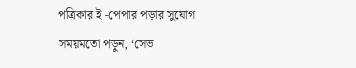পত্রিকার ই -পেপার পড়ার সুযোগ
সময়মতো পড়ুন, ‘সেভ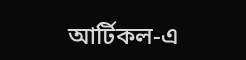আর্টিকল-এ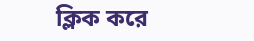ক্লিক করে